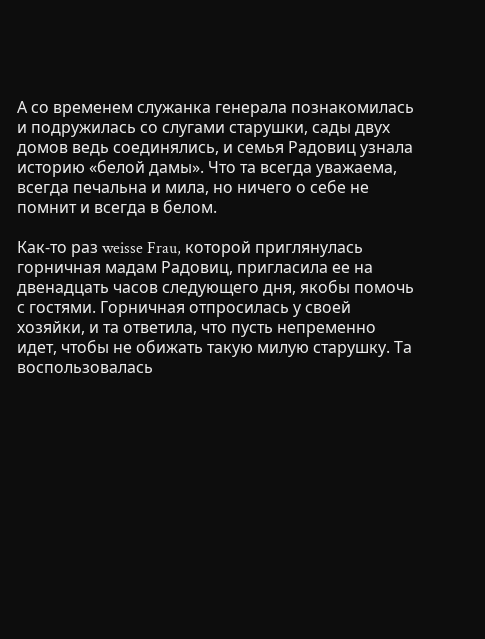А со временем служанка генерала познакомилась и подружилась со слугами старушки, сады двух домов ведь соединялись, и семья Радовиц узнала историю «белой дамы». Что та всегда уважаема, всегда печальна и мила, но ничего о себе не помнит и всегда в белом.

Как-то раз weisse Frau, которой приглянулась горничная мадам Радовиц, пригласила ее на двенадцать часов следующего дня, якобы помочь с гостями. Горничная отпросилась у своей хозяйки, и та ответила, что пусть непременно идет, чтобы не обижать такую милую старушку. Та воспользовалась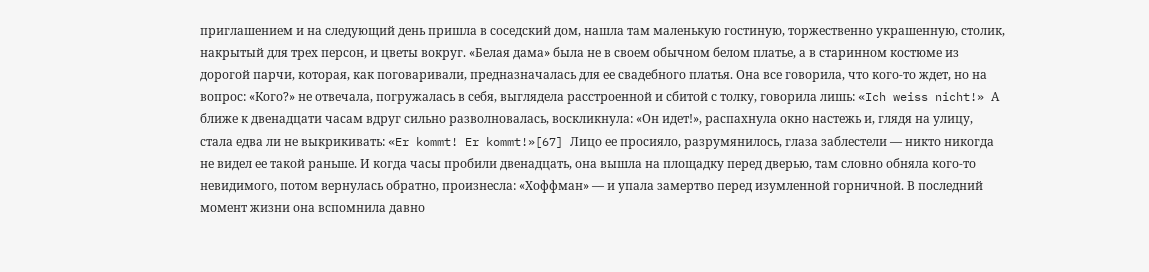приглашением и на следующий день пришла в соседский дом, нашла там маленькую гостиную, торжественно украшенную, столик, накрытый для трех персон, и цветы вокруг. «Белая дама» была не в своем обычном белом платье, а в старинном костюме из дорогой парчи, которая, как поговаривали, предназначалась для ее свадебного платья. Она все говорила, что кого-то ждет, но на вопрос: «Кого?» не отвечала, погружалась в себя, выглядела расстроенной и сбитой с толку, говорила лишь: «Ich weiss nicht!» А ближе к двенадцати часам вдруг сильно разволновалась, воскликнула: «Он идет!», распахнула окно настежь и, глядя на улицу, стала едва ли не выкрикивать: «Er kommt! Er kommt!»[67] Лицо ее просияло, разрумянилось, глаза заблестели — никто никогда не видел ее такой раньше. И когда часы пробили двенадцать, она вышла на площадку перед дверью, там словно обняла кого-то невидимого, потом вернулась обратно, произнесла: «Хоффман» — и упала замертво перед изумленной горничной. В последний момент жизни она вспомнила давно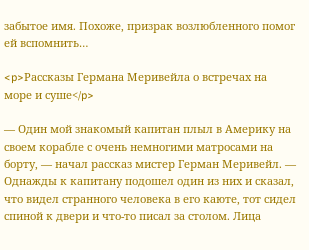забытое имя. Похоже, призрак возлюбленного помог ей вспомнить…

<p>Рассказы Германа Меривейла о встречах на море и суше</p>

— Один мой знакомый капитан плыл в Америку на своем корабле с очень немногими матросами на борту, — начал рассказ мистер Герман Меривейл. — Однажды к капитану подошел один из них и сказал, что видел странного человека в его каюте, тот сидел спиной к двери и что-то писал за столом. Лица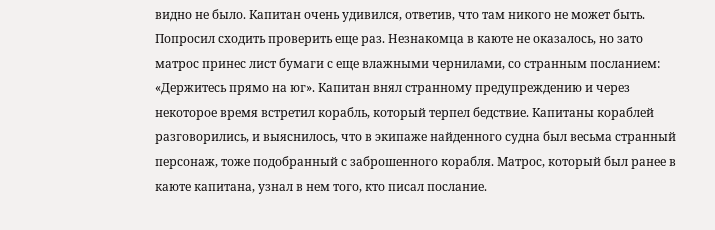видно не было. Капитан очень удивился, ответив, что там никого не может быть. Попросил сходить проверить еще раз. Незнакомца в каюте не оказалось, но зато матрос принес лист бумаги с еще влажными чернилами, со странным посланием: «Держитесь прямо на юг». Капитан внял странному предупреждению и через некоторое время встретил корабль, который терпел бедствие. Капитаны кораблей разговорились, и выяснилось, что в экипаже найденного судна был весьма странный персонаж, тоже подобранный с заброшенного корабля. Матрос, который был ранее в каюте капитана, узнал в нем того, кто писал послание.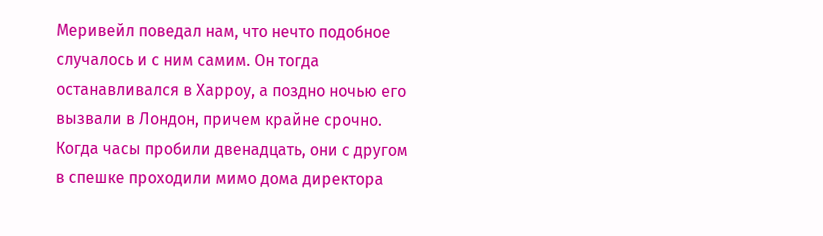Меривейл поведал нам, что нечто подобное случалось и с ним самим. Он тогда останавливался в Харроу, а поздно ночью его вызвали в Лондон, причем крайне срочно. Когда часы пробили двенадцать, они с другом в спешке проходили мимо дома директора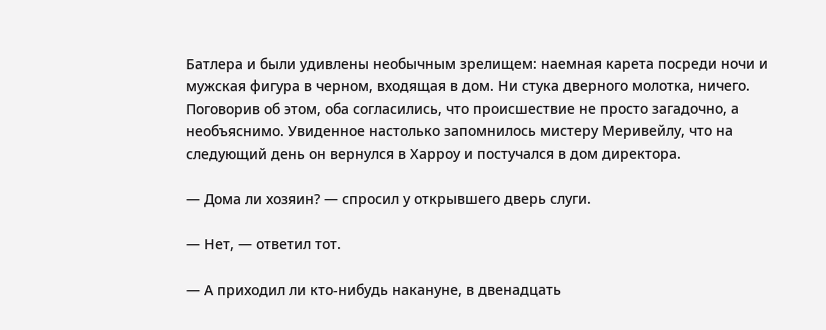Батлера и были удивлены необычным зрелищем: наемная карета посреди ночи и мужская фигура в черном, входящая в дом. Ни стука дверного молотка, ничего. Поговорив об этом, оба согласились, что происшествие не просто загадочно, а необъяснимо. Увиденное настолько запомнилось мистеру Меривейлу, что на следующий день он вернулся в Харроу и постучался в дом директора.

— Дома ли хозяин? — спросил у открывшего дверь слуги.

— Нет, — ответил тот.

— А приходил ли кто-нибудь накануне, в двенадцать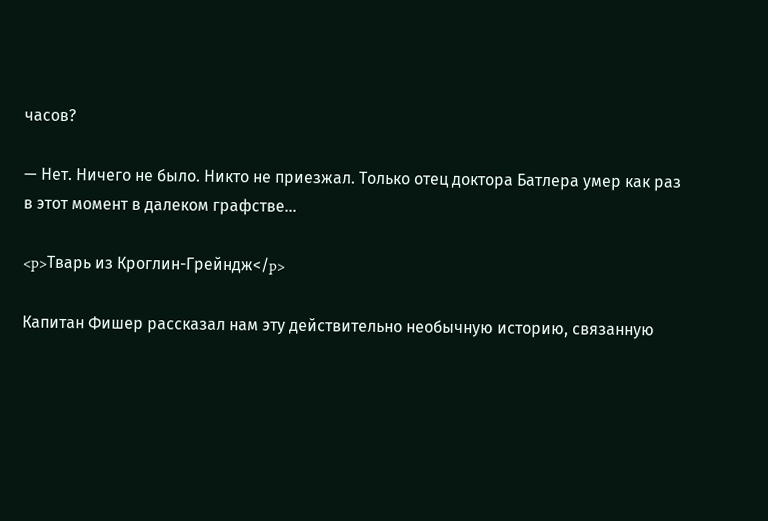часов?

— Нет. Ничего не было. Никто не приезжал. Только отец доктора Батлера умер как раз в этот момент в далеком графстве…

<p>Тварь из Кроглин-Грейндж</p>

Капитан Фишер рассказал нам эту действительно необычную историю, связанную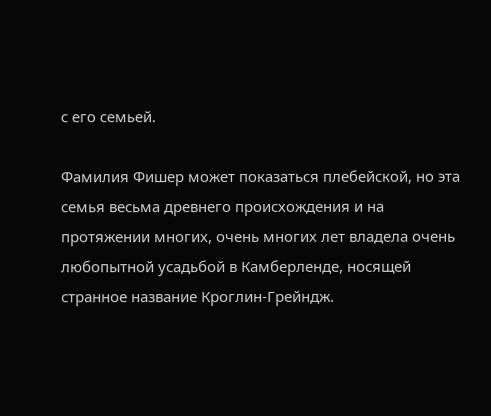с его семьей.

Фамилия Фишер может показаться плебейской, но эта семья весьма древнего происхождения и на протяжении многих, очень многих лет владела очень любопытной усадьбой в Камберленде, носящей странное название Кроглин-Грейндж.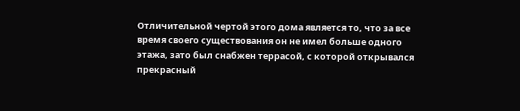Отличительной чертой этого дома является то, что за все время своего существования он не имел больше одного этажа, зато был снабжен террасой, с которой открывался прекрасный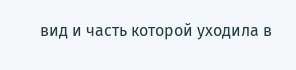вид и часть которой уходила в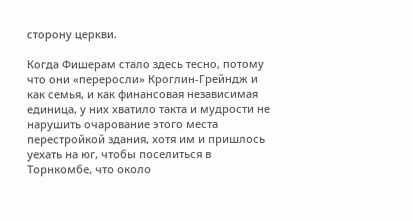сторону церкви.

Когда Фишерам стало здесь тесно, потому что они «переросли» Кроглин-Грейндж и как семья, и как финансовая независимая единица, у них хватило такта и мудрости не нарушить очарование этого места перестройкой здания, хотя им и пришлось уехать на юг, чтобы поселиться в Торнкомбе, что около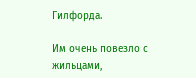Гилфорда.

Им очень повезло с жильцами,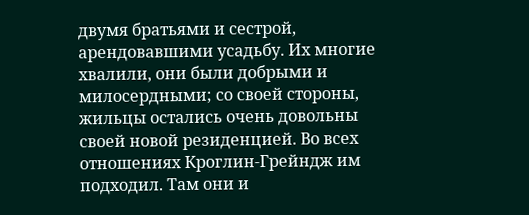двумя братьями и сестрой, арендовавшими усадьбу. Их многие хвалили, они были добрыми и милосердными; со своей стороны, жильцы остались очень довольны своей новой резиденцией. Во всех отношениях Кроглин-Грейндж им подходил. Там они и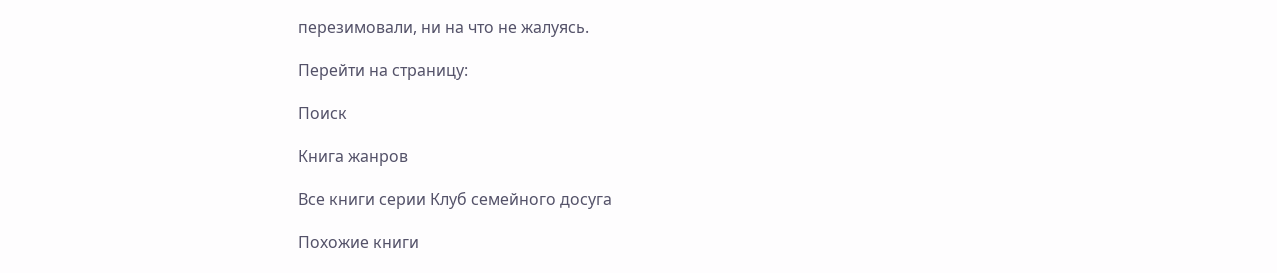перезимовали, ни на что не жалуясь.

Перейти на страницу:

Поиск

Книга жанров

Все книги серии Клуб семейного досуга

Похожие книги